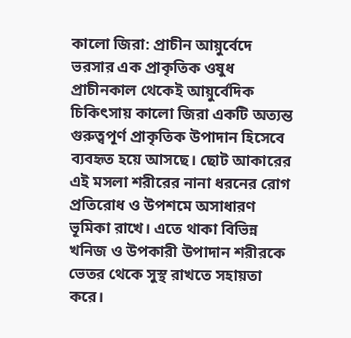কালো জিরা: প্রাচীন আয়ুর্বেদে ভরসার এক প্রাকৃতিক ওষুধ
প্রাচীনকাল থেকেই আয়ুর্বেদিক চিকিৎসায় কালো জিরা একটি অত্যন্ত গুরুত্বপূর্ণ প্রাকৃতিক উপাদান হিসেবে ব্যবহৃত হয়ে আসছে। ছোট আকারের এই মসলা শরীরের নানা ধরনের রোগ প্রতিরোধ ও উপশমে অসাধারণ ভূমিকা রাখে। এতে থাকা বিভিন্ন খনিজ ও উপকারী উপাদান শরীরকে ভেতর থেকে সুস্থ রাখতে সহায়তা করে।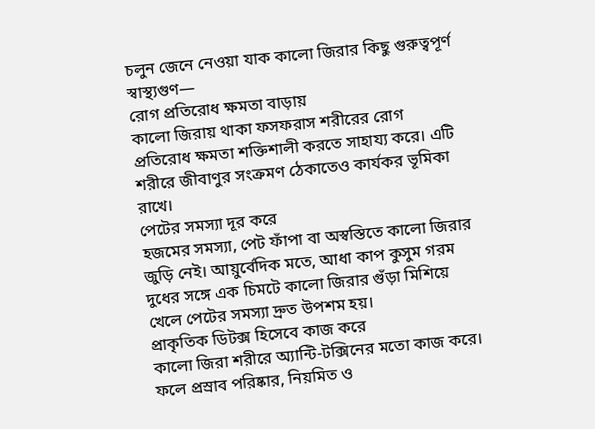চলুন জেনে নেওয়া যাক কালো জিরার কিছু গুরুত্বপূর্ণ স্বাস্থ্যগুণ—
রোগ প্রতিরোধ ক্ষমতা বাড়ায়
কালো জিরায় থাকা ফসফরাস শরীরের রোগ প্রতিরোধ ক্ষমতা শক্তিশালী করতে সাহায্য করে। এটি শরীরে জীবাণুর সংক্রমণ ঠেকাতেও কার্যকর ভূমিকা রাখে।
পেটের সমস্যা দূর করে
হজমের সমস্যা, পেট ফাঁপা বা অস্বস্তিতে কালো জিরার জুড়ি নেই। আয়ুর্বেদিক মতে, আধা কাপ কুসুম গরম দুধের সঙ্গে এক চিমটে কালো জিরার গুঁড়া মিশিয়ে খেলে পেটের সমস্যা দ্রুত উপশম হয়।
প্রাকৃতিক ডিটক্স হিসেবে কাজ করে
কালো জিরা শরীরে অ্যান্টি-টক্সিনের মতো কাজ করে। ফলে প্রস্রাব পরিষ্কার, নিয়মিত ও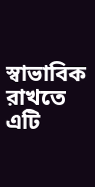স্বাভাবিক রাখতে এটি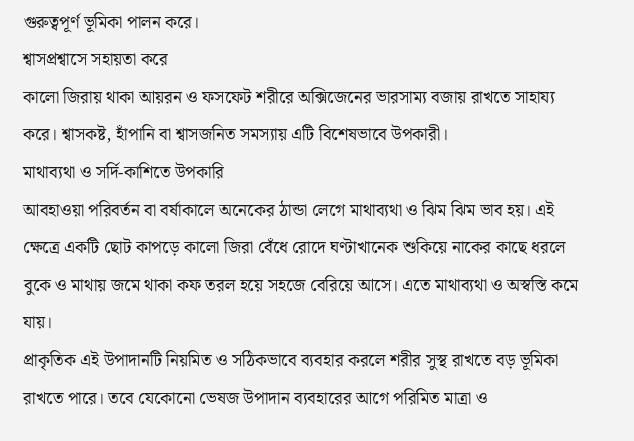গুরুত্বপূর্ণ ভূমিকা পালন করে।
শ্বাসপ্রশ্বাসে সহায়তা করে
কালো জিরায় থাকা আয়রন ও ফসফেট শরীরে অক্সিজেনের ভারসাম্য বজায় রাখতে সাহায্য করে। শ্বাসকষ্ট, হাঁপানি বা শ্বাসজনিত সমস্যায় এটি বিশেষভাবে উপকারী।
মাথাব্যথা ও সর্দি-কাশিতে উপকারি
আবহাওয়া পরিবর্তন বা বর্ষাকালে অনেকের ঠান্ডা লেগে মাথাব্যথা ও ঝিম ঝিম ভাব হয়। এই ক্ষেত্রে একটি ছোট কাপড়ে কালো জিরা বেঁধে রোদে ঘণ্টাখানেক শুকিয়ে নাকের কাছে ধরলে বুকে ও মাথায় জমে থাকা কফ তরল হয়ে সহজে বেরিয়ে আসে। এতে মাথাব্যথা ও অস্বস্তি কমে যায়।
প্রাকৃতিক এই উপাদানটি নিয়মিত ও সঠিকভাবে ব্যবহার করলে শরীর সুস্থ রাখতে বড় ভূমিকা রাখতে পারে। তবে যেকোনো ভেষজ উপাদান ব্যবহারের আগে পরিমিত মাত্রা ও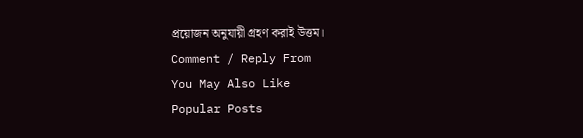প্রয়োজন অনুযায়ী গ্রহণ করাই উত্তম।
Comment / Reply From
You May Also Like
Popular Posts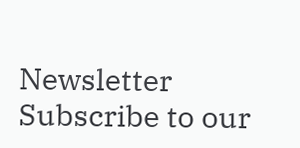Newsletter
Subscribe to our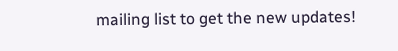mailing list to get the new updates!